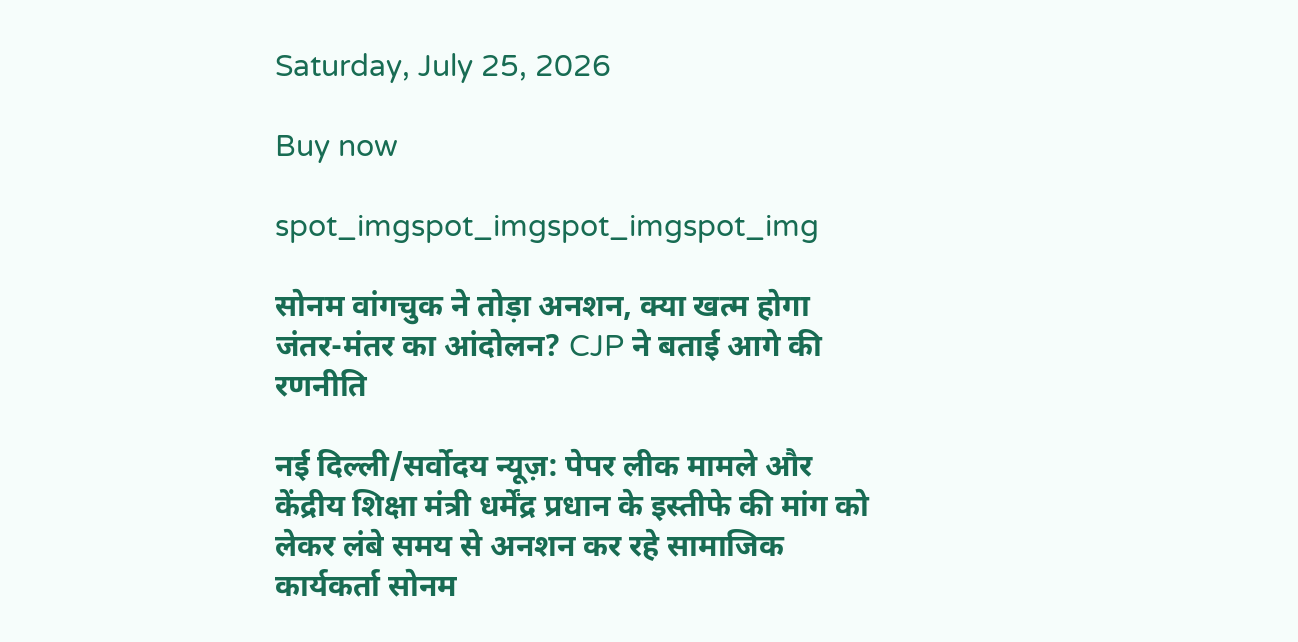Saturday, July 25, 2026

Buy now

spot_imgspot_imgspot_imgspot_img

सोनम वांगचुक ने तोड़ा अनशन, क्या खत्म होगा जंतर-मंतर का आंदोलन? CJP ने बताई आगे की रणनीति

नई दिल्ली/सर्वोदय न्यूज़: पेपर लीक मामले और केंद्रीय शिक्षा मंत्री धर्मेंद्र प्रधान के इस्तीफे की मांग को लेकर लंबे समय से अनशन कर रहे सामाजिक कार्यकर्ता सोनम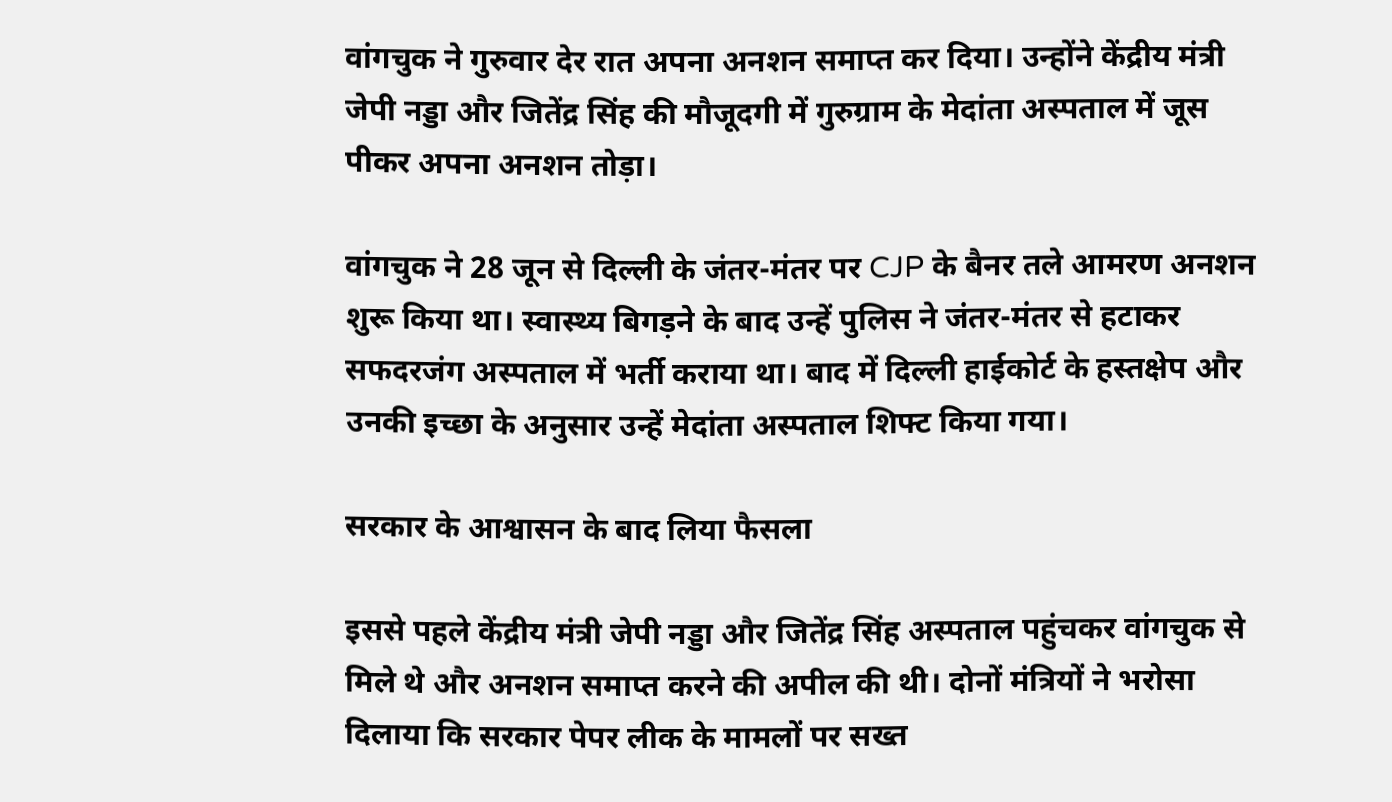वांगचुक ने गुरुवार देर रात अपना अनशन समाप्त कर दिया। उन्होंने केंद्रीय मंत्री जेपी नड्डा और जितेंद्र सिंह की मौजूदगी में गुरुग्राम के मेदांता अस्पताल में जूस पीकर अपना अनशन तोड़ा।

वांगचुक ने 28 जून से दिल्ली के जंतर-मंतर पर CJP के बैनर तले आमरण अनशन शुरू किया था। स्वास्थ्य बिगड़ने के बाद उन्हें पुलिस ने जंतर-मंतर से हटाकर सफदरजंग अस्पताल में भर्ती कराया था। बाद में दिल्ली हाईकोर्ट के हस्तक्षेप और उनकी इच्छा के अनुसार उन्हें मेदांता अस्पताल शिफ्ट किया गया।

सरकार के आश्वासन के बाद लिया फैसला

इससे पहले केंद्रीय मंत्री जेपी नड्डा और जितेंद्र सिंह अस्पताल पहुंचकर वांगचुक से मिले थे और अनशन समाप्त करने की अपील की थी। दोनों मंत्रियों ने भरोसा दिलाया कि सरकार पेपर लीक के मामलों पर सख्त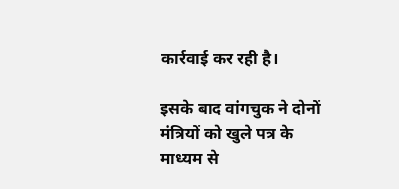कार्रवाई कर रही है।

इसके बाद वांगचुक ने दोनों मंत्रियों को खुले पत्र के माध्यम से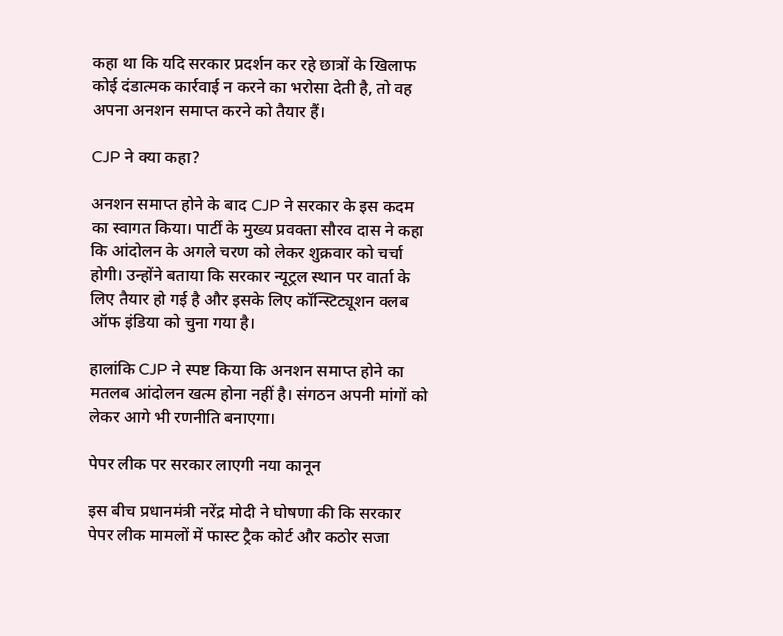कहा था कि यदि सरकार प्रदर्शन कर रहे छात्रों के खिलाफ कोई दंडात्मक कार्रवाई न करने का भरोसा देती है, तो वह अपना अनशन समाप्त करने को तैयार हैं।

CJP ने क्या कहा?

अनशन समाप्त होने के बाद CJP ने सरकार के इस कदम का स्वागत किया। पार्टी के मुख्य प्रवक्ता सौरव दास ने कहा कि आंदोलन के अगले चरण को लेकर शुक्रवार को चर्चा होगी। उन्होंने बताया कि सरकार न्यूट्रल स्थान पर वार्ता के लिए तैयार हो गई है और इसके लिए कॉन्स्टिट्यूशन क्लब ऑफ इंडिया को चुना गया है।

हालांकि CJP ने स्पष्ट किया कि अनशन समाप्त होने का मतलब आंदोलन खत्म होना नहीं है। संगठन अपनी मांगों को लेकर आगे भी रणनीति बनाएगा।

पेपर लीक पर सरकार लाएगी नया कानून

इस बीच प्रधानमंत्री नरेंद्र मोदी ने घोषणा की कि सरकार पेपर लीक मामलों में फास्ट ट्रैक कोर्ट और कठोर सजा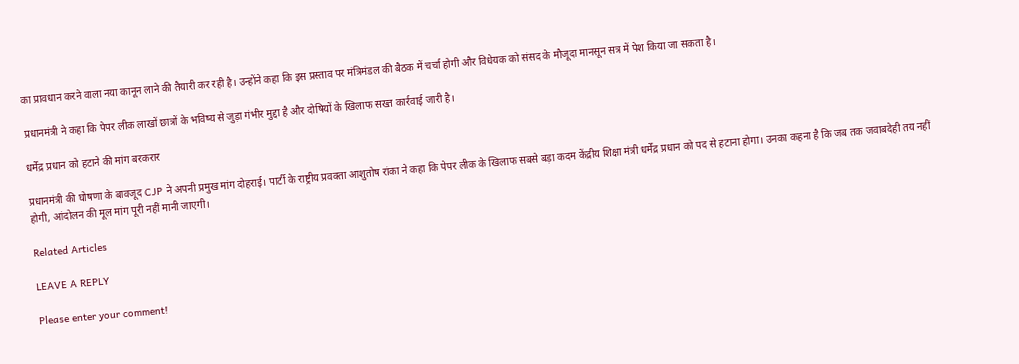का प्रावधान करने वाला नया कानून लाने की तैयारी कर रही है। उन्होंने कहा कि इस प्रस्ताव पर मंत्रिमंडल की बैठक में चर्चा होगी और विधेयक को संसद के मौजूदा मानसून सत्र में पेश किया जा सकता है।

प्रधानमंत्री ने कहा कि पेपर लीक लाखों छात्रों के भविष्य से जुड़ा गंभीर मुद्दा है और दोषियों के खिलाफ सख्त कार्रवाई जारी है।

धर्मेंद्र प्रधान को हटाने की मांग बरकरार

प्रधानमंत्री की घोषणा के बावजूद CJP ने अपनी प्रमुख मांग दोहराई। पार्टी के राष्ट्रीय प्रवक्ता आशुतोष रांका ने कहा कि पेपर लीक के खिलाफ सबसे बड़ा कदम केंद्रीय शिक्षा मंत्री धर्मेंद्र प्रधान को पद से हटाना होगा। उनका कहना है कि जब तक जवाबदेही तय नहीं होगी, आंदोलन की मूल मांग पूरी नहीं मानी जाएगी।

Related Articles

LEAVE A REPLY

Please enter your comment!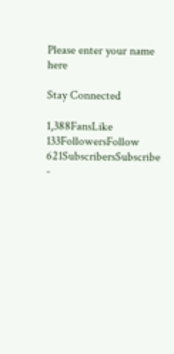Please enter your name here

Stay Connected

1,388FansLike
133FollowersFollow
621SubscribersSubscribe
-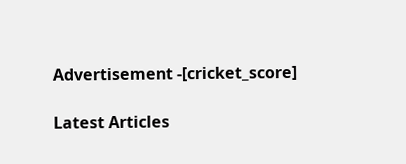Advertisement -[cricket_score]

Latest Articles